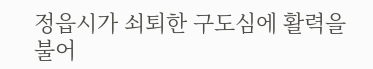정읍시가 쇠퇴한 구도심에 활력을 불어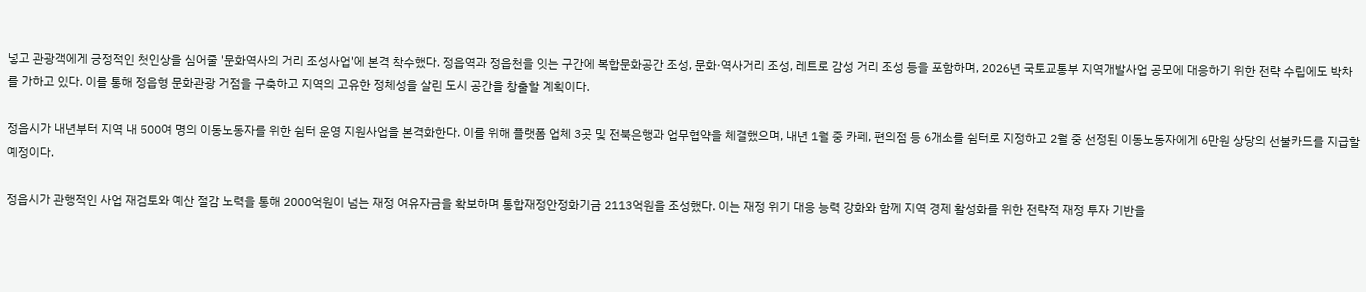넣고 관광객에게 긍정적인 첫인상을 심어줄 '문화역사의 거리 조성사업'에 본격 착수했다. 정읍역과 정읍천을 잇는 구간에 복합문화공간 조성, 문화·역사거리 조성, 레트로 감성 거리 조성 등을 포함하며, 2026년 국토교통부 지역개발사업 공모에 대응하기 위한 전략 수립에도 박차를 가하고 있다. 이를 통해 정읍형 문화관광 거점을 구축하고 지역의 고유한 정체성을 살린 도시 공간을 창출할 계획이다.

정읍시가 내년부터 지역 내 500여 명의 이동노동자를 위한 쉼터 운영 지원사업을 본격화한다. 이를 위해 플랫폼 업체 3곳 및 전북은행과 업무협약을 체결했으며, 내년 1월 중 카페, 편의점 등 6개소를 쉼터로 지정하고 2월 중 선정된 이동노동자에게 6만원 상당의 선불카드를 지급할 예정이다.

정읍시가 관행적인 사업 재검토와 예산 절감 노력을 통해 2000억원이 넘는 재정 여유자금을 확보하며 통합재정안정화기금 2113억원을 조성했다. 이는 재정 위기 대응 능력 강화와 함께 지역 경제 활성화를 위한 전략적 재정 투자 기반을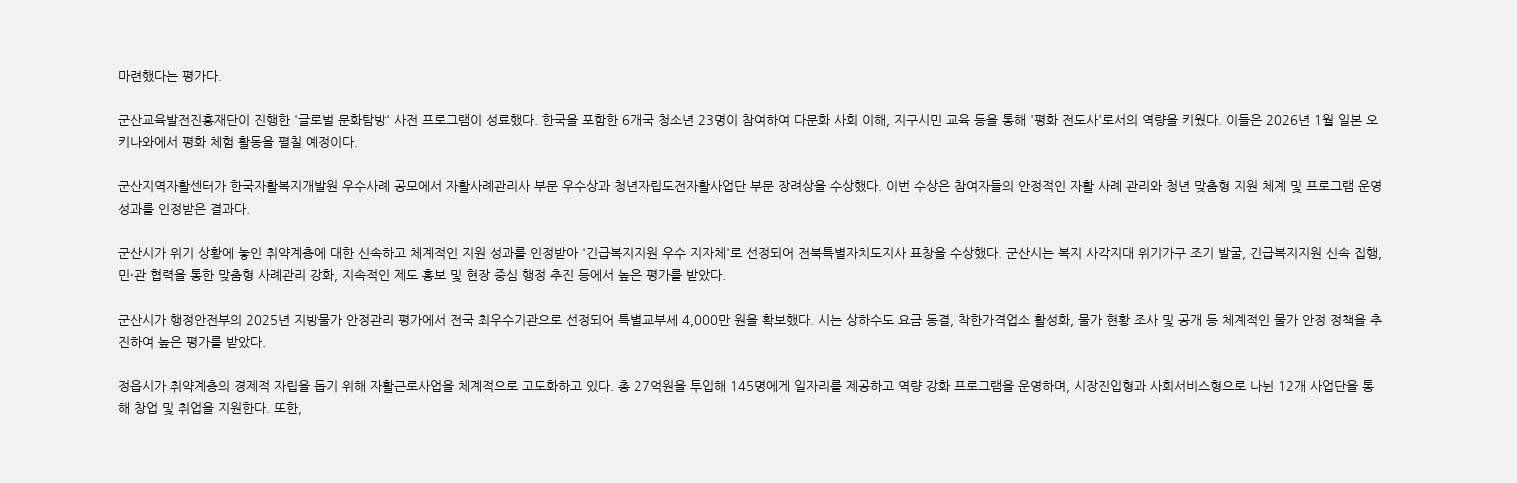마련했다는 평가다.

군산교육발전진흥재단이 진행한 '글로벌 문화탐방' 사전 프로그램이 성료했다. 한국을 포함한 6개국 청소년 23명이 참여하여 다문화 사회 이해, 지구시민 교육 등을 통해 '평화 전도사'로서의 역량을 키웠다. 이들은 2026년 1월 일본 오키나와에서 평화 체험 활동을 펼칠 예정이다.

군산지역자활센터가 한국자활복지개발원 우수사례 공모에서 자활사례관리사 부문 우수상과 청년자립도전자활사업단 부문 장려상을 수상했다. 이번 수상은 참여자들의 안정적인 자활 사례 관리와 청년 맞춤형 지원 체계 및 프로그램 운영 성과를 인정받은 결과다.

군산시가 위기 상황에 놓인 취약계층에 대한 신속하고 체계적인 지원 성과를 인정받아 '긴급복지지원 우수 지자체'로 선정되어 전북특별자치도지사 표창을 수상했다. 군산시는 복지 사각지대 위기가구 조기 발굴, 긴급복지지원 신속 집행, 민·관 협력을 통한 맞춤형 사례관리 강화, 지속적인 제도 홍보 및 현장 중심 행정 추진 등에서 높은 평가를 받았다.

군산시가 행정안전부의 2025년 지방물가 안정관리 평가에서 전국 최우수기관으로 선정되어 특별교부세 4,000만 원을 확보했다. 시는 상하수도 요금 동결, 착한가격업소 활성화, 물가 현황 조사 및 공개 등 체계적인 물가 안정 정책을 추진하여 높은 평가를 받았다.

정읍시가 취약계층의 경제적 자립을 돕기 위해 자활근로사업을 체계적으로 고도화하고 있다. 총 27억원을 투입해 145명에게 일자리를 제공하고 역량 강화 프로그램을 운영하며, 시장진입형과 사회서비스형으로 나뉜 12개 사업단을 통해 창업 및 취업을 지원한다. 또한,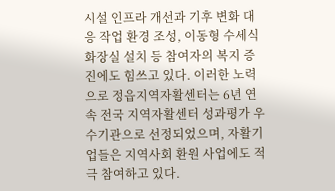시설 인프라 개선과 기후 변화 대응 작업 환경 조성, 이동형 수세식 화장실 설치 등 참여자의 복지 증진에도 힘쓰고 있다. 이러한 노력으로 정읍지역자활센터는 6년 연속 전국 지역자활센터 성과평가 우수기관으로 선정되었으며, 자활기업들은 지역사회 환원 사업에도 적극 참여하고 있다.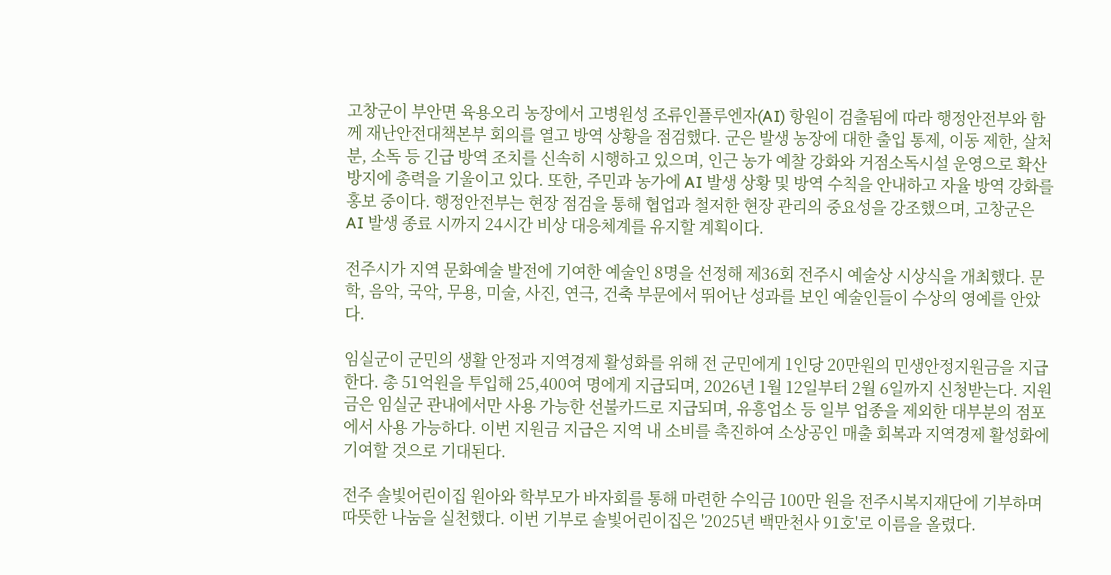고창군이 부안면 육용오리 농장에서 고병원성 조류인플루엔자(AI) 항원이 검출됨에 따라 행정안전부와 함께 재난안전대책본부 회의를 열고 방역 상황을 점검했다. 군은 발생 농장에 대한 출입 통제, 이동 제한, 살처분, 소독 등 긴급 방역 조치를 신속히 시행하고 있으며, 인근 농가 예찰 강화와 거점소독시설 운영으로 확산 방지에 총력을 기울이고 있다. 또한, 주민과 농가에 AI 발생 상황 및 방역 수칙을 안내하고 자율 방역 강화를 홍보 중이다. 행정안전부는 현장 점검을 통해 협업과 철저한 현장 관리의 중요성을 강조했으며, 고창군은 AI 발생 종료 시까지 24시간 비상 대응체계를 유지할 계획이다.

전주시가 지역 문화예술 발전에 기여한 예술인 8명을 선정해 제36회 전주시 예술상 시상식을 개최했다. 문학, 음악, 국악, 무용, 미술, 사진, 연극, 건축 부문에서 뛰어난 성과를 보인 예술인들이 수상의 영예를 안았다.

임실군이 군민의 생활 안정과 지역경제 활성화를 위해 전 군민에게 1인당 20만원의 민생안정지원금을 지급한다. 총 51억원을 투입해 25,400여 명에게 지급되며, 2026년 1월 12일부터 2월 6일까지 신청받는다. 지원금은 임실군 관내에서만 사용 가능한 선불카드로 지급되며, 유흥업소 등 일부 업종을 제외한 대부분의 점포에서 사용 가능하다. 이번 지원금 지급은 지역 내 소비를 촉진하여 소상공인 매출 회복과 지역경제 활성화에 기여할 것으로 기대된다.

전주 솔빛어린이집 원아와 학부모가 바자회를 통해 마련한 수익금 100만 원을 전주시복지재단에 기부하며 따뜻한 나눔을 실천했다. 이번 기부로 솔빛어린이집은 '2025년 백만천사 91호'로 이름을 올렸다.